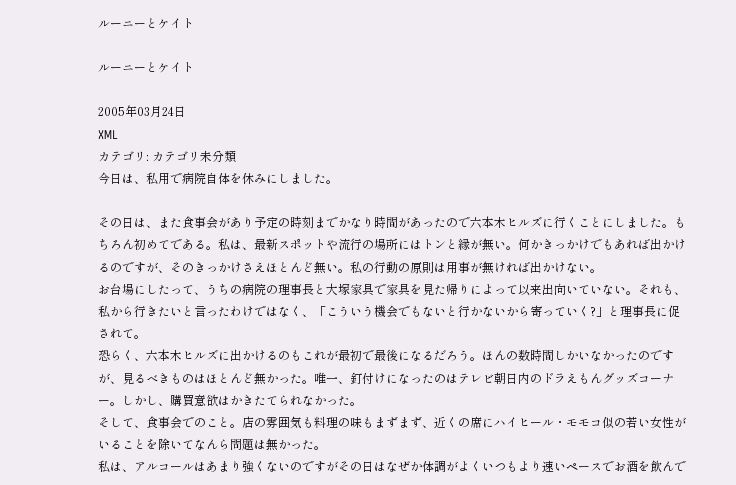ルーニーとケイト

ルーニーとケイト

2005年03月24日
XML
カテゴリ: カテゴリ未分類
今日は、私用で病院自体を休みにしました。

その日は、また食事会があり予定の時刻までかなり時間があったので六本木ヒルズに行くことにしました。もちろん初めてである。私は、最新スポットや流行の場所にはトンと縁が無い。何かきっかけでもあれば出かけるのですが、そのきっかけさえほとんど無い。私の行動の原則は用事が無ければ出かけない。
お台場にしたって、うちの病院の理事長と大塚家具で家具を見た帰りによって以来出向いていない。それも、私から行きたいと言ったわけではなく、「こういう機会でもないと行かないから寄っていく?」と理事長に促されて。
恐らく、六本木ヒルズに出かけるのもこれが最初で最後になるだろう。ほんの数時間しかいなかったのですが、見るべきものはほとんど無かった。唯一、釘付けになったのはテレビ朝日内のドラえもんグッズコーナー。しかし、購買意欲はかきたてられなかった。
そして、食事会でのこと。店の雰囲気も料理の味もまずまず、近くの席にハイヒール・モモコ似の若い女性がいることを除いてなんら問題は無かった。
私は、アルコールはあまり強くないのですがその日はなぜか体調がよくいつもより速いペースでお酒を飲んで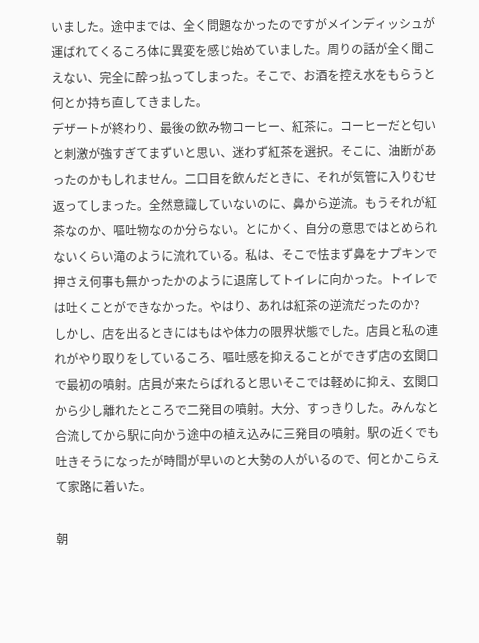いました。途中までは、全く問題なかったのですがメインディッシュが運ばれてくるころ体に異変を感じ始めていました。周りの話が全く聞こえない、完全に酔っ払ってしまった。そこで、お酒を控え水をもらうと何とか持ち直してきました。
デザートが終わり、最後の飲み物コーヒー、紅茶に。コーヒーだと匂いと刺激が強すぎてまずいと思い、迷わず紅茶を選択。そこに、油断があったのかもしれません。二口目を飲んだときに、それが気管に入りむせ返ってしまった。全然意識していないのに、鼻から逆流。もうそれが紅茶なのか、嘔吐物なのか分らない。とにかく、自分の意思ではとめられないくらい滝のように流れている。私は、そこで怯まず鼻をナプキンで押さえ何事も無かったかのように退席してトイレに向かった。トイレでは吐くことができなかった。やはり、あれは紅茶の逆流だったのか?
しかし、店を出るときにはもはや体力の限界状態でした。店員と私の連れがやり取りをしているころ、嘔吐感を抑えることができず店の玄関口で最初の噴射。店員が来たらばれると思いそこでは軽めに抑え、玄関口から少し離れたところで二発目の噴射。大分、すっきりした。みんなと合流してから駅に向かう途中の植え込みに三発目の噴射。駅の近くでも吐きそうになったが時間が早いのと大勢の人がいるので、何とかこらえて家路に着いた。

朝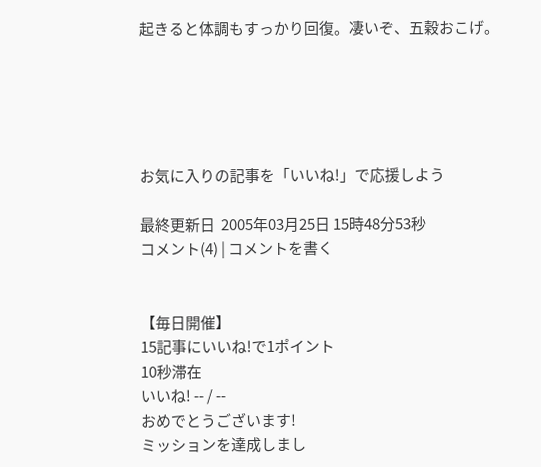起きると体調もすっかり回復。凄いぞ、五穀おこげ。





お気に入りの記事を「いいね!」で応援しよう

最終更新日  2005年03月25日 15時48分53秒
コメント(4) | コメントを書く


【毎日開催】
15記事にいいね!で1ポイント
10秒滞在
いいね! -- / --
おめでとうございます!
ミッションを達成しまし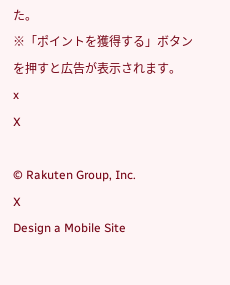た。
※「ポイントを獲得する」ボタンを押すと広告が表示されます。
x
X

© Rakuten Group, Inc.
X
Design a Mobile Site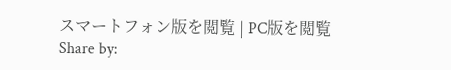スマートフォン版を閲覧 | PC版を閲覧
Share by: